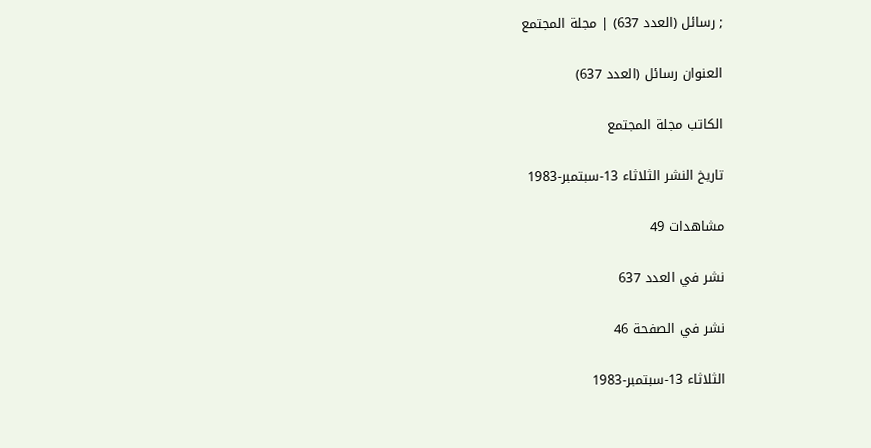; رسائل (العدد 637) | مجلة المجتمع

العنوان رسائل (العدد 637)

الكاتب مجلة المجتمع

تاريخ النشر الثلاثاء 13-سبتمبر-1983

مشاهدات 49

نشر في العدد 637

نشر في الصفحة 46

الثلاثاء 13-سبتمبر-1983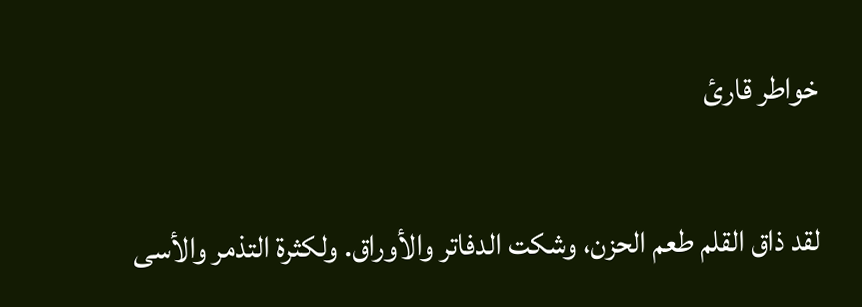خواطر قارئ

لقد ذاق القلم طعم الحزن، وشكت الدفاتر والأوراق. ولكثرة التذمر والأسى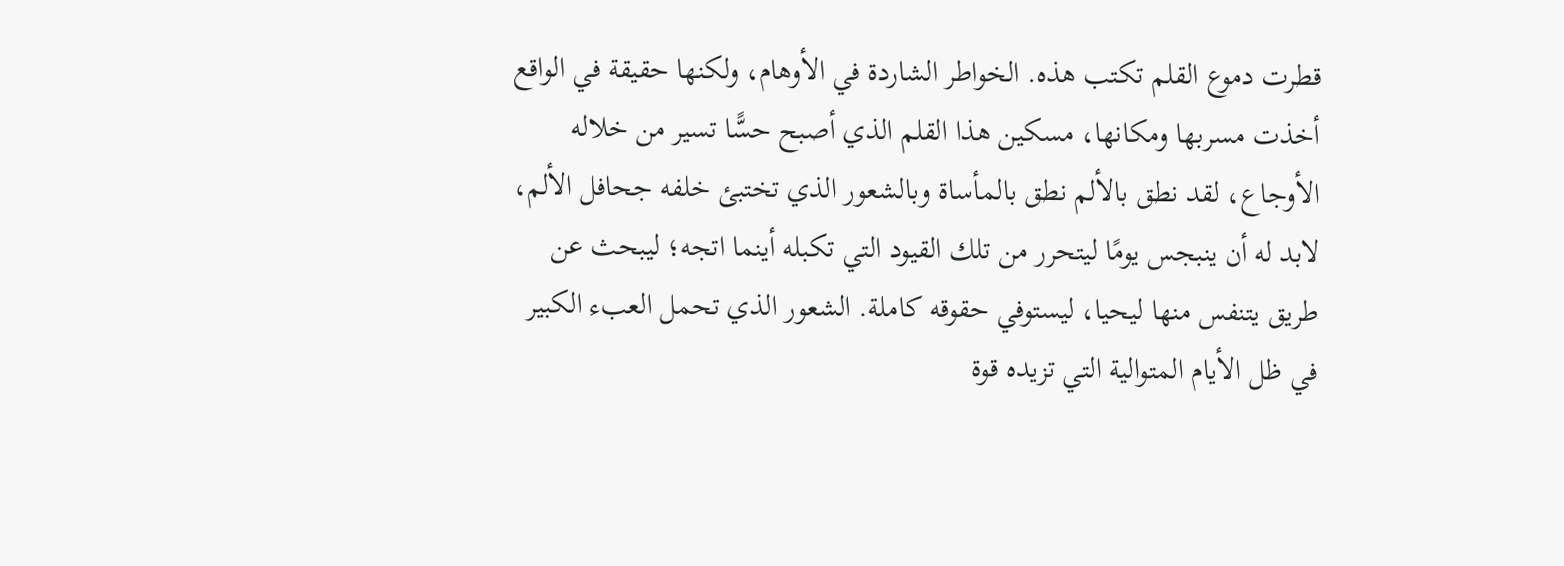قطرت دموع القلم تكتب هذه. الخواطر الشاردة في الأوهام، ولكنها حقيقة في الواقع أخذت مسربها ومكانها، مسكين هذا القلم الذي أصبح حسًّا تسير من خلاله الأوجاع، لقد نطق بالألم نطق بالمأساة وبالشعور الذي تختبئ خلفه جحافل الألم، لابد له أن ينبجس يومًا ليتحرر من تلك القيود التي تكبله أينما اتجه؛ ليبحث عن طريق يتنفس منها ليحيا، ليستوفي حقوقه كاملة. الشعور الذي تحمل العبء الكبير في ظل الأيام المتوالية التي تزيده قوة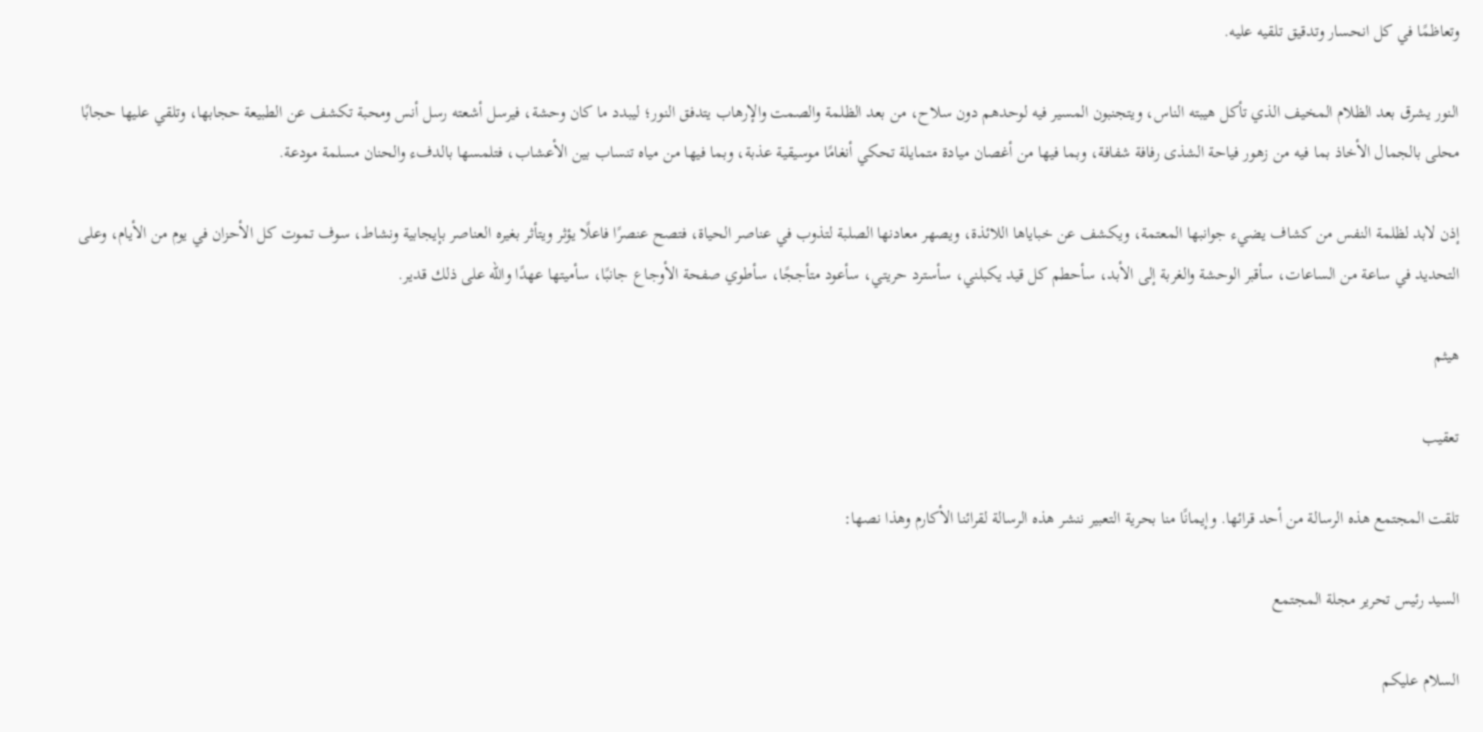وتعاظمًا في كل انحسار وتدقيق تلقيه عليه.

النور يشرق بعد الظلام المخيف الذي تأكل هيبته الناس، ويتجنبون المسير فيه لوحدهم دون سلاح، من بعد الظلمة والصمت والإرهاب يتدفق النور؛ ليبدد ما كان وحشة، فيرسل أشعته رسل أنس ومحبة تكشف عن الطبيعة حجابها، وتلقي عليها حجابًا محلى بالجمال الأخاذ بما فيه من زهور فياحة الشذى رفافة شفافة، وبما فيها من أغصان ميادة متمايلة تحكي أنغامًا موسيقية عذبة، وبما فيها من مياه تنساب بين الأعشاب، فتلمسها بالدفء والحنان مسلمة مودعة.

إذن لابد لظلمة النفس من كشاف يضيء جوانبها المعتمة، ويكشف عن خباياها اللائذة، ويصهر معادنها الصلبة لتذوب في عناصر الحياة، فتصح عنصرًا فاعلًا يؤثر ويتأثر بغيره العناصر بإيجابية ونشاط، سوف تموت كل الأحزان في يوم من الأيام، وعلى التحديد في ساعة من الساعات، سأقبر الوحشة والغربة إلى الأبد، سأحطم كل قيد يكبلني، سأسترد حريتي، سأعود متأججًا، سأطوي صفحة الأوجاع جانبًا، سأميتها عهدًا والله على ذلك قدير.

هيثم

تعقيب

تلقت المجتمع هذه الرسالة من أحد قرائها. وإيمانًا منا بحرية التعبير ننشر هذه الرسالة لقرائنا الأكارم وهذا نصها:

السيد رئيس تحرير مجلة المجتمع

السلام عليكم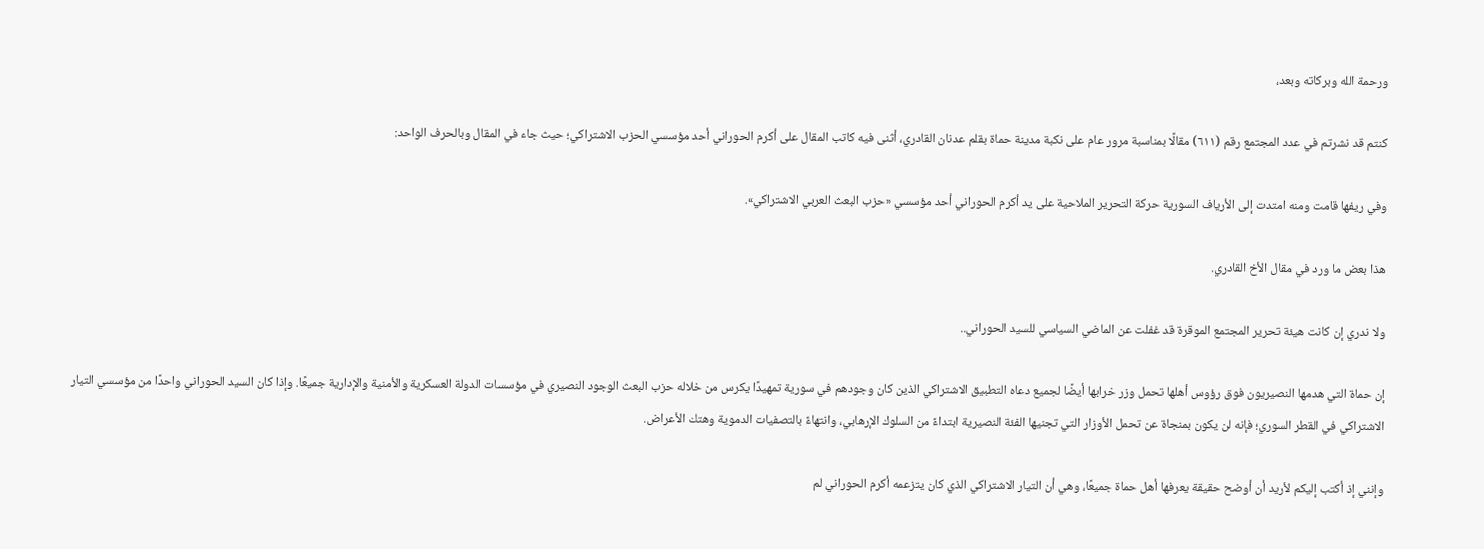ورحمة الله وبركاته وبعد،

كنتم قد نشرتم في عدد المجتمع رقم (٦١١) مقالًا بمناسبة مرور عام على نكبة مدينة حماة بقلم عدنان القادري، أثنى فيه كاتب المقال على أكرم الحوراني أحد مؤسسي الحزب الاشتراكي؛ حيث جاء في المقال وبالحرف الواحد:

وفي ريفها قامت ومنه امتدت إلى الأرياف السورية حركة التحرير الملاحية على يد أكرم الحوراني أحد مؤسسي «حزب البعث العربي الاشتراكي».

هذا بعض ما ورد في مقال الأخ القادري.

ولا ندري إن كانت هيئة تحرير المجتمع الموقرة قد غفلت عن الماضي السياسي للسيد الحوراني..

إن حماة التي هدمها النصيريون فوق رؤوس أهلها تحمل وزر خرابها أيضًا لجميع دعاه التطبيق الاشتراكي الذين كان وجودهم في سورية تمهيدًا يكرس من خلاله حزب البعث الوجود النصيري في مؤسسات الدولة العسكرية والأمنية والإدارية جميعًا. وإذا كان السيد الحوراني واحدًا من مؤسسي التيار الاشتراكي في القطر السوري؛ فإنه لن يكون بمنجاة عن تحمل الأوزار التي تجنيها الفئة النصيرية ابتداءً من السلوك الإرهابي، وانتهاءً بالتصفيات الدموية وهتك الأعراض.

وإنني إذ أكتب إليكم لأريد أن أوضح حقيقة يعرفها أهل حماة جميعًا، وهي أن التيار الاشتراكي الذي كان يتزعمه أكرم الحوراني لم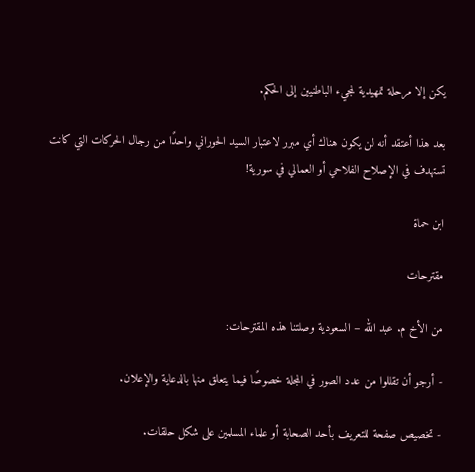يكن إلا مرحلة تمهيدية لمجيء الباطنيين إلى الحكم.

بعد هذا أعتقد أنه لن يكون هناك أي مبرر لاعتبار السيد الحوراني واحدًا من رجال الحركات التي كانت تستهدف في الإصلاح الفلاحي أو العمالي في سورية!

ابن حماة

مقترحات

من الأخ م. عبد الله – السعودية وصلتنا هذه المقترحات:

- أرجو أن تقللوا من عدد الصور في المجلة خصوصًا فيما يتعلق منها بالدعاية والإعلان.

- تخصيص صفحة للتعريف بأحد الصحابة أو علماء المسلمين على شكل حلقات.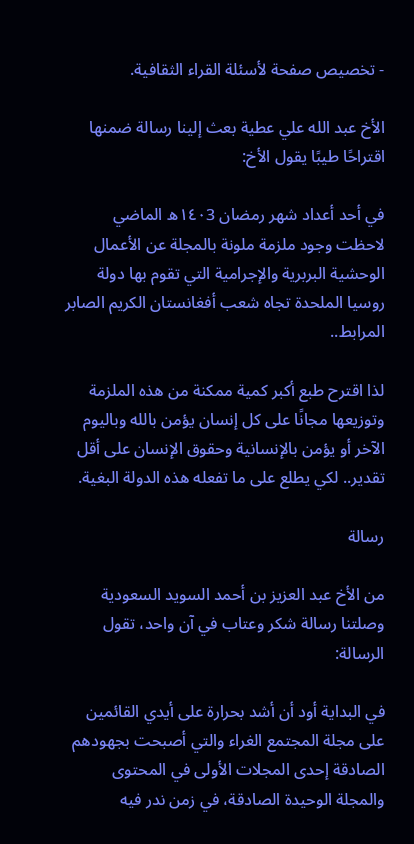- تخصيص صفحة لأسئلة القراء الثقافية.

الأخ عبد الله علي عطية بعث إلينا رسالة ضمنها اقتراحًا طيبًا يقول الأخ:

في أحد أعداد شهر رمضان ١٤٠3ه الماضي لاحظت وجود ملزمة ملونة بالمجلة عن الأعمال الوحشية البربرية والإجرامية التي تقوم بها دولة روسيا الملحدة تجاه شعب أفغانستان الكريم الصابر المرابط..

لذا اقترح طبع أكبر كمية ممكنة من هذه الملزمة وتوزيعها مجانًا على كل إنسان يؤمن بالله وباليوم الآخر أو يؤمن بالإنسانية وحقوق الإنسان على أقل تقدير.. لكي يطلع على ما تفعله هذه الدولة البغية.

رسالة

من الأخ عبد العزيز بن أحمد السويد السعودية وصلتنا رسالة شكر وعتاب في آن واحد، تقول الرسالة:

في البداية أود أن أشد بحرارة على أيدي القائمين على مجلة المجتمع الغراء والتي أصبحت بجهودهم الصادقة إحدى المجلات الأولى في المحتوى والمجلة الوحيدة الصادقة، في زمن ندر فيه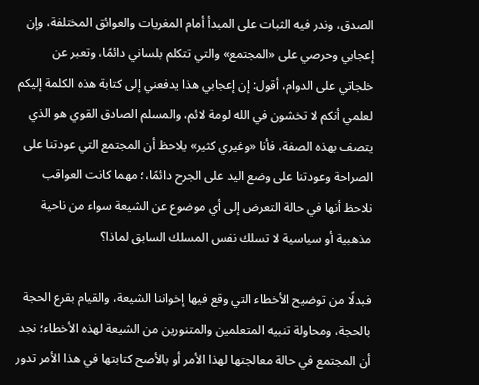الصدق، وندر فيه الثبات على المبدأ أمام المغريات والعوائق المختلفة، وإن إعجابي وحرصي على «المجتمع» والتي تتكلم بلساني دائمًا، وتعبر عن خلجاتي على الدوام، أقول: إن إعجابي هذا يدفعني إلى كتابة هذه الكلمة إليكم لعلمي أنكم لا تخشون في الله لومة لائم، والمسلم الصادق القوي هو الذي يتصف بهذه الصفة، فأنا «وغيري كثير» يلاحظ أن المجتمع التي عودتنا على الصراحة وعودتنا على وضع اليد على الجرح دائمًا،؛ مهما كانت العواقب نلاحظ أنها في حالة التعرض إلى أي موضوع عن الشيعة سواء من ناحية مذهبية أو سياسية لا تسلك نفس المسلك السابق لماذا؟

فبدلًا من توضيح الأخطاء التي وقع فيها إخواننا الشيعة، والقيام بقرع الحجة بالحجة، ومحاولة تنبيه المتعلمين والمتنورين من الشيعة لهذه الأخطاء؛ نجد أن المجتمع في حالة معالجتها لهذا الأمر أو بالأصح كتابتها في هذا الأمر تدور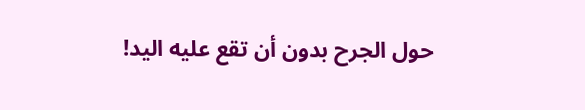حول الجرح بدون أن تقع عليه اليد!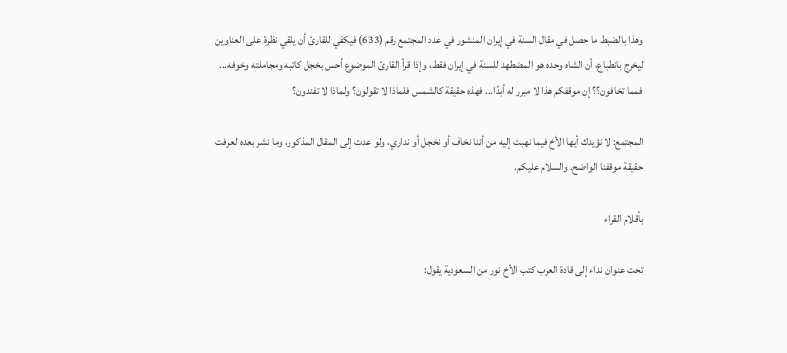وهذا بالضبط ما حصل في مقال السنة في إيران المنشور في عدد المجتمع رقم (633) فيكفي للقارئ أن يلقي نظرة على العناوين ليخرج بانطباع، أن الشاه وحده هو المضطهد للسنة في إيران فقط، وإذا قرأ القارئ الموضوع أحس بخجل كاتبه ومجاملته وخوفه... فمما تخافون؟؟ إن موقفكم هذا لا مبرر له أبدًا... فهذه حقيقة كالشمس فلماذا لا تقولون؟ ولماذا لا تفندون؟

المجتمع: لا نؤيدك أيها الأخ فيما نهبت إليه من أننا نخاف أو نخجل أو نداري، ولو عدت إلى المقال المذكور، وما نشر بعده لعرفت حقيقة موقفنا الواضح. والسلام عليكم.

بأقلام القراء

تحت عنوان نداء إلى قادة العرب كتب الأخ نور من السعودية يقول: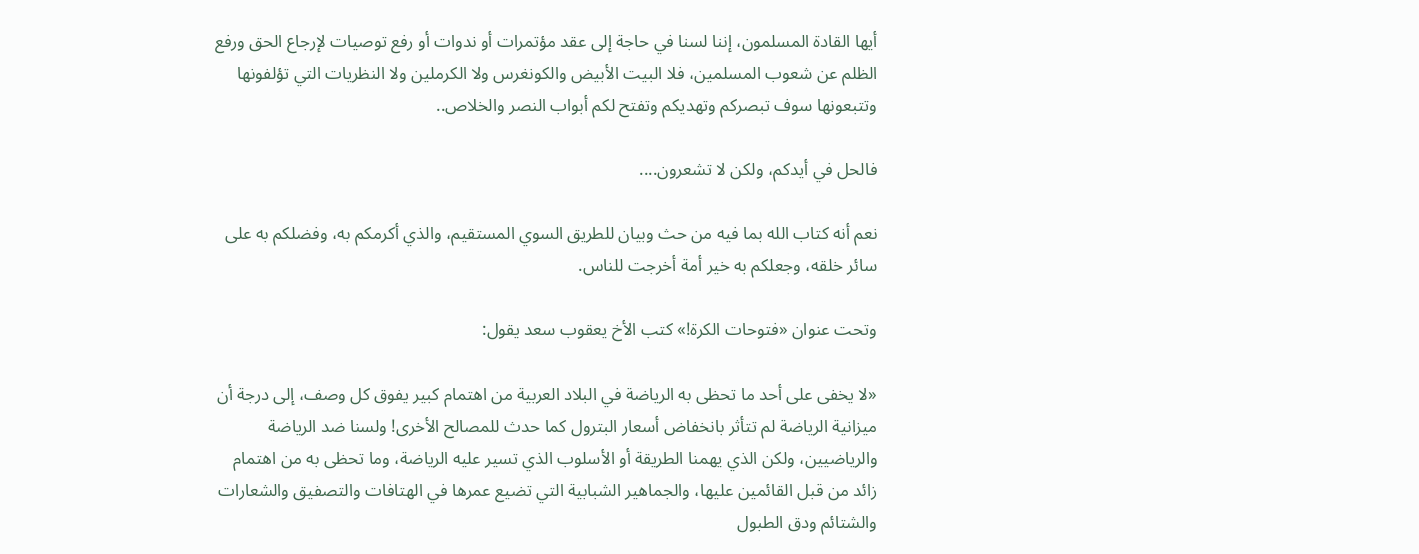أيها القادة المسلمون، إننا لسنا في حاجة إلى عقد مؤتمرات أو ندوات أو رفع توصيات لإرجاع الحق ورفع الظلم عن شعوب المسلمين، فلا البيت الأبيض والكونغرس ولا الكرملين ولا النظريات التي تؤلفونها وتتبعونها سوف تبصركم وتهديكم وتفتح لكم أبواب النصر والخلاص..

فالحل في أيدكم، ولكن لا تشعرون....

نعم أنه كتاب الله بما فيه من حث وبيان للطريق السوي المستقيم، والذي أكرمكم به، وفضلكم به على سائر خلقه، وجعلكم به خير أمة أخرجت للناس.

وتحت عنوان «فتوحات الكرة!» كتب الأخ يعقوب سعد يقول:

«لا يخفى على أحد ما تحظى به الرياضة في البلاد العربية من اهتمام كبير يفوق كل وصف، إلى درجة أن ميزانية الرياضة لم تتأثر بانخفاض أسعار البترول كما حدث للمصالح الأخرى! ولسنا ضد الرياضة والرياضيين، ولكن الذي يهمنا الطريقة أو الأسلوب الذي تسير عليه الرياضة، وما تحظى به من اهتمام زائد من قبل القائمين عليها، والجماهير الشبابية التي تضيع عمرها في الهتافات والتصفيق والشعارات والشتائم ودق الطبول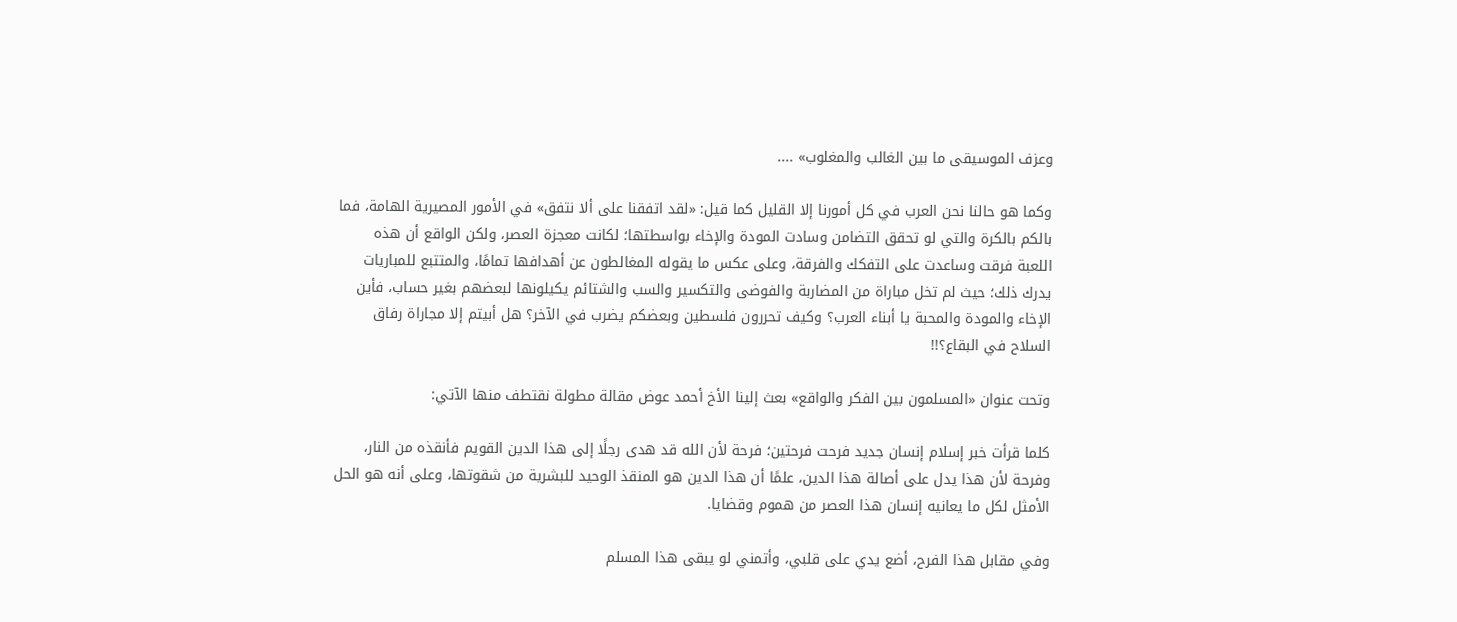وعزف الموسيقى ما بين الغالب والمغلوب» ....

وكما هو حالنا نحن العرب في كل أمورنا إلا القليل كما قيل: «لقد اتفقنا على ألا نتفق» في الأمور المصيرية الهامة، فما بالكم بالكرة والتي لو تحقق التضامن وسادت المودة والإخاء بواسطتها؛ لكانت معجزة العصر، ولكن الواقع أن هذه اللعبة فرقت وساعدت على التفكك والفرقة، وعلى عكس ما يقوله المغالطون عن أهدافها تمامًا، والمتتبع للمباريات يدرك ذلك؛ حيث لم تخل مباراة من المضاربة والفوضى والتكسير والسب والشتائم يكيلونها لبعضهم بغير حساب، فأين الإخاء والمودة والمحبة يا أبناء العرب؟ وكيف تحررون فلسطين وبعضكم يضرب في الآخر؟ هل أبيتم إلا مجاراة رفاق السلاح في البقاع؟!!

وتحت عنوان «المسلمون بين الفكر والواقع» بعث إلينا الأخ أحمد عوض مقالة مطولة نقتطف منها الآتي:

كلما قرأت خبر إسلام إنسان جديد فرحت فرحتين؛ فرحة لأن الله قد هدى رجلًا إلى هذا الدين القويم فأنقذه من النار، وفرحة لأن هذا يدل على أصالة هذا الدين، علمًا أن هذا الدين هو المنقذ الوحيد للبشرية من شقوتها، وعلى أنه هو الحل الأمثل لكل ما يعانيه إنسان هذا العصر من هموم وقضايا.

وفي مقابل هذا الفرح، أضع يدي على قلبي، وأتمني لو يبقى هذا المسلم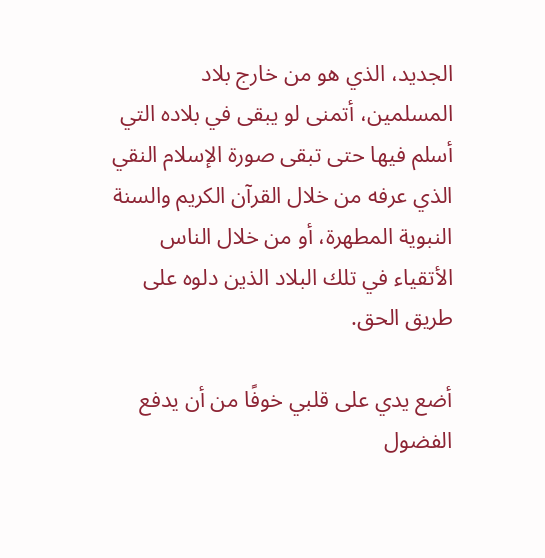الجديد، الذي هو من خارج بلاد المسلمين، أتمنى لو يبقى في بلاده التي أسلم فيها حتى تبقى صورة الإسلام النقي الذي عرفه من خلال القرآن الكريم والسنة النبوية المطهرة، أو من خلال الناس الأتقياء في تلك البلاد الذين دلوه على طريق الحق.

أضع يدي على قلبي خوفًا من أن يدفع الفضول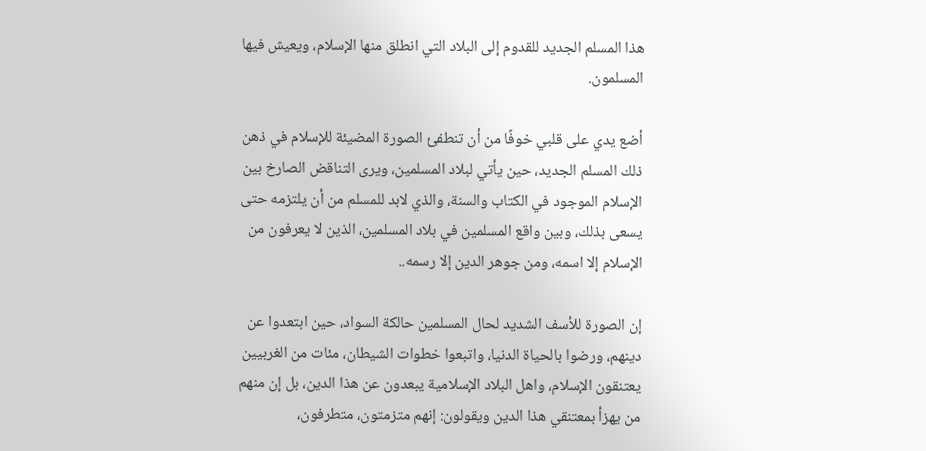هذا المسلم الجديد للقدوم إلى البلاد التي انطلق منها الإسلام، ويعيش فيها المسلمون.

أضع يدي على قلبي خوفًا من أن تنطفئ الصورة المضيئة للإسلام في ذهن ذلك المسلم الجديد، حين يأتي لبلاد المسلمين، ويرى التناقض الصارخ بين الإسلام الموجود في الكتاب والسنة، والذي لابد للمسلم من أن يلتزمه حتى يسعى بذلك، وبين واقع المسلمين في بلاد المسلمين، الذين لا يعرفون من الإسلام إلا اسمه، ومن جوهر الدين إلا رسمه..

إن الصورة للأسف الشديد لحال المسلمين حالكة السواد، حين ابتعدوا عن دينهم، ورضوا بالحياة الدنيا، واتبعوا خطوات الشيطان، مئات من الغربيين يعتنقون الإسلام، واهل البلاد الإسلامية يبعدون عن هذا الدين، بل إن منهم من يهزأ بمعتنقي هذا الدين ويقولون: إنهم متزمتون، متطرفون،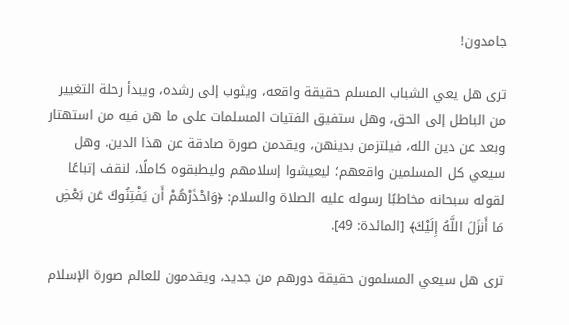جامدون!

ترى هل يعي الشباب المسلم حقيقة واقعه، ويثوب إلى رشده، ويبدأ رحلة التغيير من الباطل إلى الحق، وهل ستفيق الفتيات المسلمات على ما هن فيه من استهتار وبعد عن دين الله، فيلتزمن بدينهن، ويقدمن صورة صادقة عن هذا الدين. وهل سيعي كل المسلمين واقعهم؛ ليعيشوا إسلامهم وليطبقوه كاملًا، لنقف إتباعًا لقوله سبحانه مخاطبًا رسوله عليه الصلاة والسلام: ﴿وَاحْذَرْهُمْ أَن يَفْتِنُوكَ عَن بَعْضِ مَا أَنزَلَ اللَّهُ إِلَيْكَ﴾ [المائدة: 49].

ترى هل سيعي المسلمون حقيقة دورهم من جديد، ويقدمون للعالم صورة الإسلام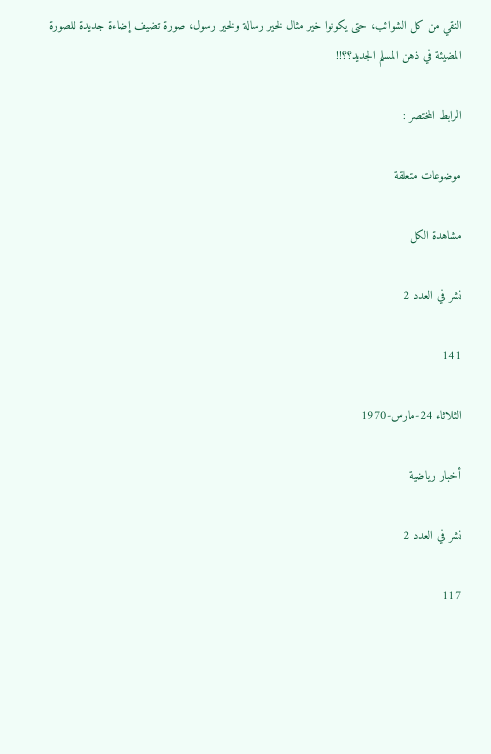النقي من كل الشوائب، حتى يكونوا خير مثال لخير رسالة ولخير رسول، صورة تضيف إضاءة جديدة للصورة المضيئة في ذهن المسلم الجديد؟؟!!

الرابط المختصر :

موضوعات متعلقة

مشاهدة الكل

نشر في العدد 2

141

الثلاثاء 24-مارس-1970

أخبار رياضية

نشر في العدد 2

117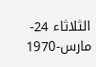الثلاثاء 24-مارس-1970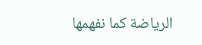الرياضة كما نفهمها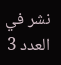نشر في العدد 3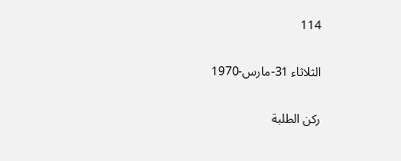114

الثلاثاء 31-مارس-1970

ركن الطلبة